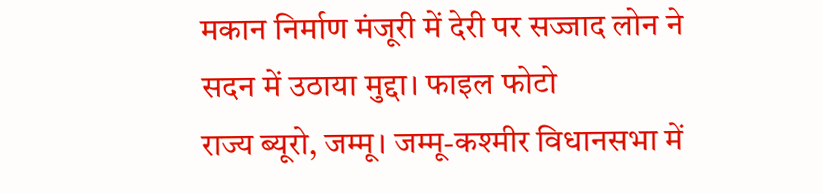मकान निर्माण मंजूरी में देरी पर सज्जाद लोन ने सदन में उठाया मुद्दा। फाइल फोटो
राज्य ब्यूरो, जम्मू। जम्मू-कश्मीर विधानसभा में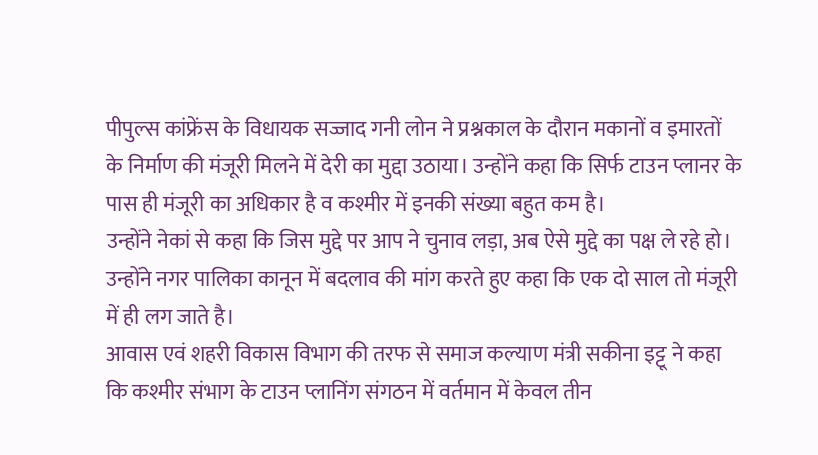पीपुल्स कांफ्रेंस के विधायक सज्जाद गनी लोन ने प्रश्नकाल के दौरान मकानों व इमारतों के निर्माण की मंजूरी मिलने में देरी का मुद्दा उठाया। उन्होंने कहा कि सिर्फ टाउन प्लानर के पास ही मंजूरी का अधिकार है व कश्मीर में इनकी संख्या बहुत कम है।
उन्होंने नेकां से कहा कि जिस मुद्दे पर आप ने चुनाव लड़ा, अब ऐसे मुद्दे का पक्ष ले रहे हो। उन्होंने नगर पालिका कानून में बदलाव की मांग करते हुए कहा कि एक दो साल तो मंजूरी में ही लग जाते है।
आवास एवं शहरी विकास विभाग की तरफ से समाज कल्याण मंत्री सकीना इट्टू ने कहा कि कश्मीर संभाग के टाउन प्लानिंग संगठन में वर्तमान में केवल तीन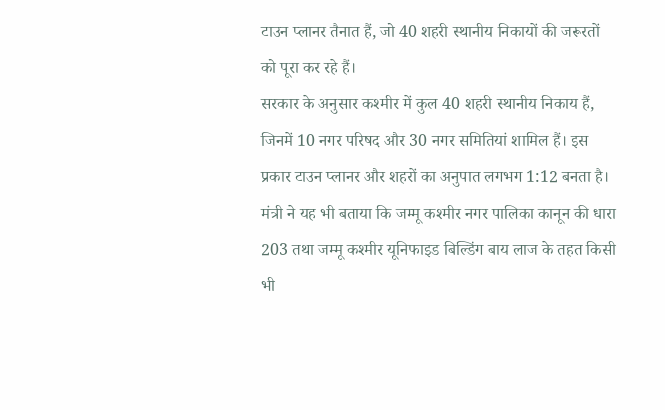टाउन प्लानर तैनात हैं, जो 40 शहरी स्थानीय निकायों की जरूरतों को पूरा कर रहे हैं।
सरकार के अनुसार कश्मीर में कुल 40 शहरी स्थानीय निकाय हैं, जिनमें 10 नगर परिषद और 30 नगर समितियां शामिल हैं। इस प्रकार टाउन प्लानर और शहरों का अनुपात लगभग 1:12 बनता है।
मंत्री ने यह भी बताया कि जम्मू कश्मीर नगर पालिका कानून की धारा 203 तथा जम्मू कश्मीर यूनिफाइड बिल्डिंग बाय लाज के तहत किसी भी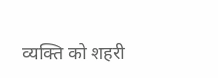व्यक्ति को शहरी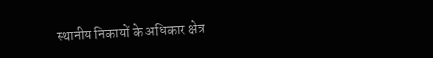स्थानीय निकायों के अधिकार क्षेत्र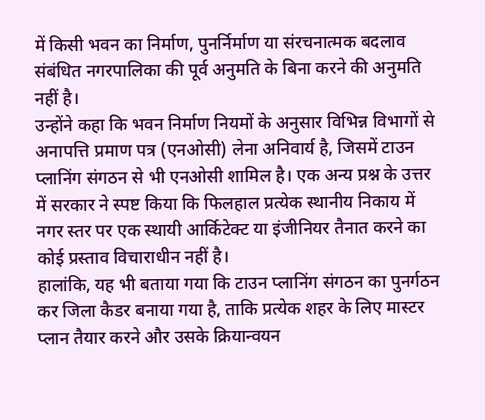में किसी भवन का निर्माण, पुनर्निर्माण या संरचनात्मक बदलाव संबंधित नगरपालिका की पूर्व अनुमति के बिना करने की अनुमति नहीं है।
उन्होंने कहा कि भवन निर्माण नियमों के अनुसार विभिन्न विभागों से अनापत्ति प्रमाण पत्र (एनओसी) लेना अनिवार्य है, जिसमें टाउन प्लानिंग संगठन से भी एनओसी शामिल है। एक अन्य प्रश्न के उत्तर में सरकार ने स्पष्ट किया कि फिलहाल प्रत्येक स्थानीय निकाय में नगर स्तर पर एक स्थायी आर्किटेक्ट या इंजीनियर तैनात करने का कोई प्रस्ताव विचाराधीन नहीं है।
हालांकि, यह भी बताया गया कि टाउन प्लानिंग संगठन का पुनर्गठन कर जिला कैडर बनाया गया है, ताकि प्रत्येक शहर के लिए मास्टर प्लान तैयार करने और उसके क्रियान्वयन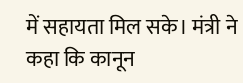में सहायता मिल सके। मंत्री ने कहा कि कानून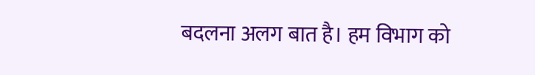बदलना अलग बात है। हम विभाग को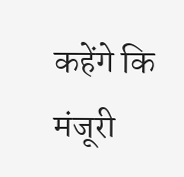कहेंगे कि मंजूरी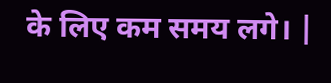के लिए कम समय लगे। |